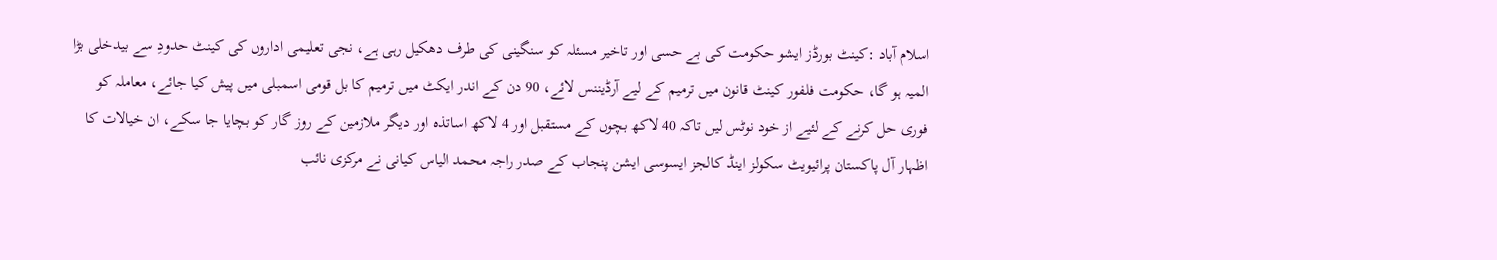اسلام آباد :کینٹ بورڈز ایشو حکومت کی بے حسی اور تاخیر مسئلہ کو سنگینی کی طرف دھکیل رہی ہے، نجی تعلیمی اداروں کی کینٹ حدودِ سے بیدخلی بڑا المیہ ہو گا، حکومت فلفور کینٹ قانون میں ترمیم کے لیے آرڈیننس لائے، 90 دن کے اندر ایکٹ میں ترمیم کا بل قومی اسمبلی میں پیش کیا جائے، معاملہ کو فوری حل کرنے کے لئیے از خود نوٹس لیں تاکہ 40 لاکھ بچوں کے مستقبل اور 4 لاکھ اساتذہ اور دیگر ملازمین کے روز گار کو بچایا جا سکے، ان خیالات کا اظہار آل پاکستان پرائیویٹ سکولز اینڈ کالجز ایسوسی ایشن پنجاب کے صدر راجہ محمد الیاس کیانی نے مرکزی نائب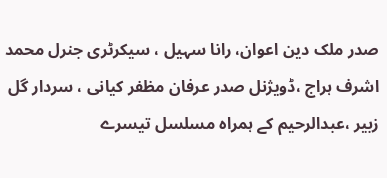صدر ملک دین اعوان، رانا سہیل ، سیکرٹری جنرل محمد اشرف ہراج ،ڈویژنل صدر عرفان مظفر کیانی ، سردار گل زبیر ،عبدالرحیم کے ہمراہ مسلسل تیسرے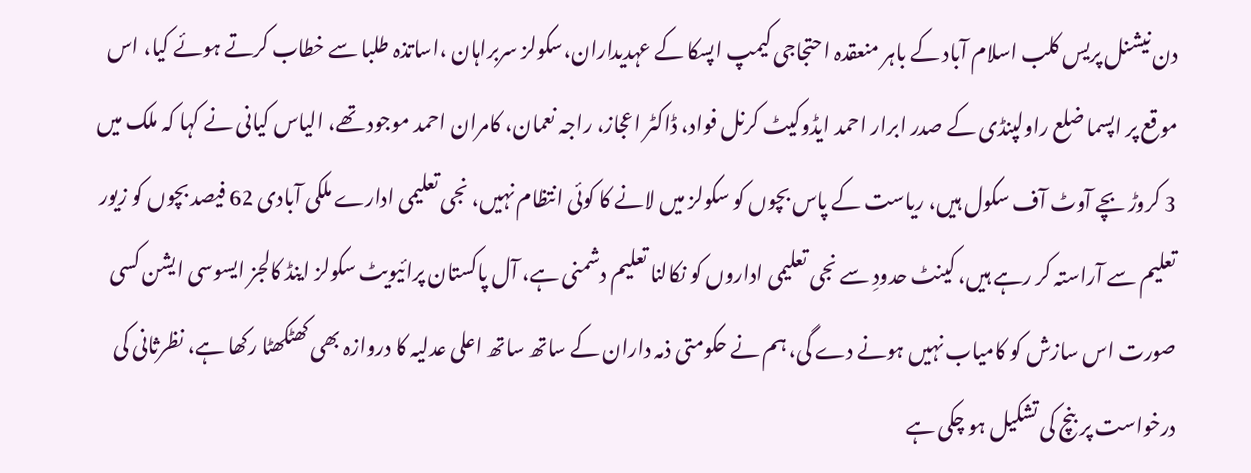دن نیشنل پریس کلب اسلام آباد کے باہر منعقدہ احتجاجی کیمپ اپسکا کے عہدیداران،سکولز سربراہان ،اساتذہ طلبا سے خطاب کرتے ہوئے کیا، اس موقع پر اپسما ضلع راولپنڈی کے صدر ابرار احمد ایڈوکیٹ کرنل فواد، ڈاکٹر اعجاز، راجہ نعمان، کامران احمد موجود تھے، الیاس کیانی نے کہا کہ ملک میں 3 کروڑ بچے آوٹ آف سکول ہیں، ریاست کے پاس بچوں کو سکولز میں لانے کا کوئی انتظام نہیں، نجی تعلیمی ادارے ملکی آبادی 62 فیصد بچوں کو زیور تعلیم سے آراستہ کر رہے ہیں، کینٹ حدودِ سے نجی تعلیمی اداروں کو نکالنا تعلیم دشمنی ہے، آل پاکستان پرائیویٹ سکولز اینڈ کالجز ایسوسی ایشن کسی صورت اس سازش کو کامیاب نہیں ہونے دے گی، ہم نے حکومتی ذمہ داران کے ساتھ ساتھ اعلی عدلیہ کا دروازہ بھی کھٹکھٹا رکھا ہے، نظرثانی کی درخواست پر بنچ کی تشکیل ہو چکی ہے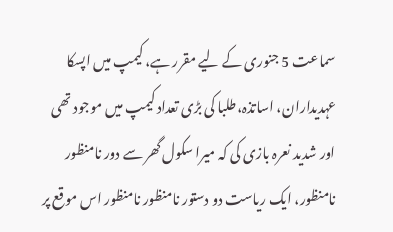سماعت 5 جنوری کے لیے مقرر ہے، کیمپ میں اپسکا عہدیداران، اساتذہ،طلبا کی بڑی تعداد کیمپ میں موجود تھی اور شدید نعرہ بازی کی کہ میرا سکول گھر سے دور نامنظور نامنظور، ایک ریاست دو دستور نامنظور نامنظور اس موقع پر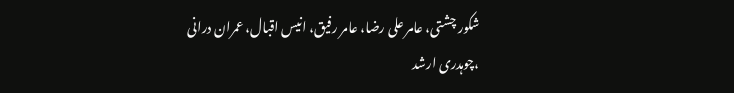شکور چشتی، عامر علی رضا، عامر رفیق، انیس اقبال، عمران درانی ،چوہدری ارشد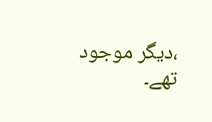،دیگر موجود تھے۔